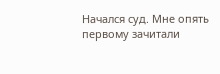Начался суд. Мне опять первому зачитали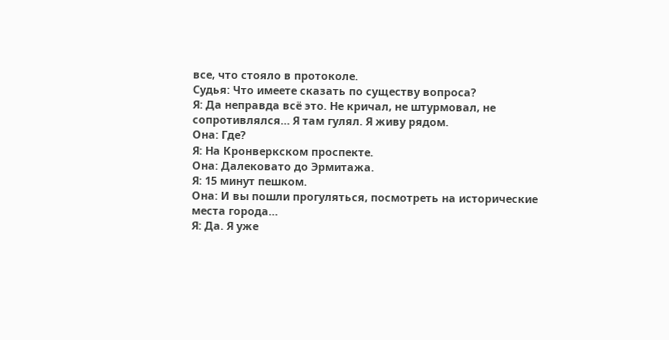все, что стояло в протоколе.
Судья: Что имеете сказать по существу вопроса?
Я: Да неправда всё это. Не кричал, не штурмовал, не сопротивлялся… Я там гулял. Я живу рядом.
Она: Где?
Я: На Кронверкском проспекте.
Она: Далековато до Эрмитажа.
Я: 15 минут пешком.
Она: И вы пошли прогуляться, посмотреть на исторические места города…
Я: Да. Я уже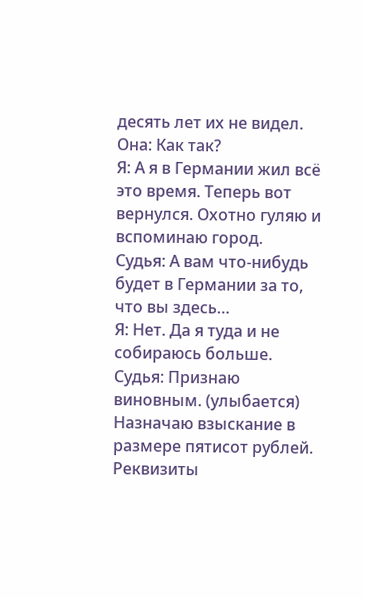десять лет их не видел.
Она: Как так?
Я: А я в Германии жил всё это время. Теперь вот вернулся. Охотно гуляю и вспоминаю город.
Судья: А вам что-нибудь будет в Германии за то, что вы здесь…
Я: Нет. Да я туда и не собираюсь больше.
Судья: Признаю виновным. (улыбается) Назначаю взыскание в размере пятисот рублей. Реквизиты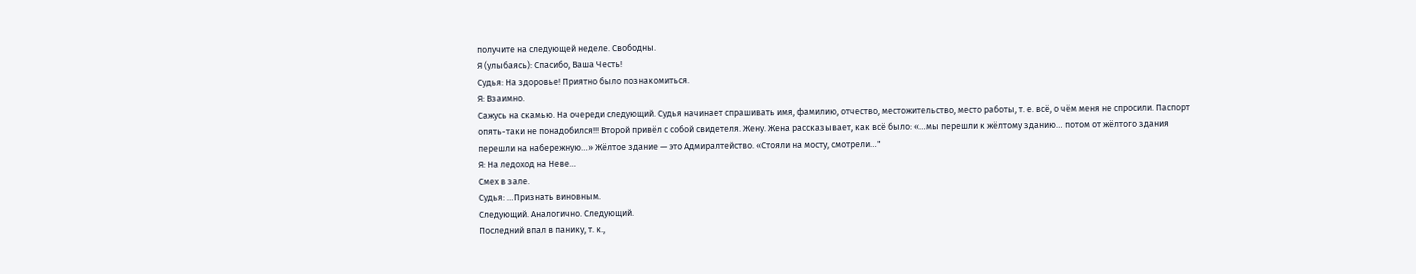получите на следующей неделе. Свободны.
Я (улыбаясь): Спасибо, Ваша Честь!
Судья: На здоровье! Приятно было познакомиться.
Я: Взаимно.
Сажусь на скамью. На очереди следующий. Судья начинает спрашивать имя, фамилию, отчество, местожительство, место работы, т. е. всё, о чём меня не спросили. Паспорт опять-таки не понадобился!!! Второй привёл с собой свидетеля. Жену. Жена рассказывает, как всё было: «…мы перешли к жёлтому зданию… потом от жёлтого здания перешли на набережную…» Жёлтое здание — это Адмиралтейство. «Стояли на мосту, смотрели…"
Я: На ледоход на Неве…
Смех в зале.
Судья: …Признать виновным.
Следующий. Аналогично. Следующий.
Последний впал в панику, т. к.,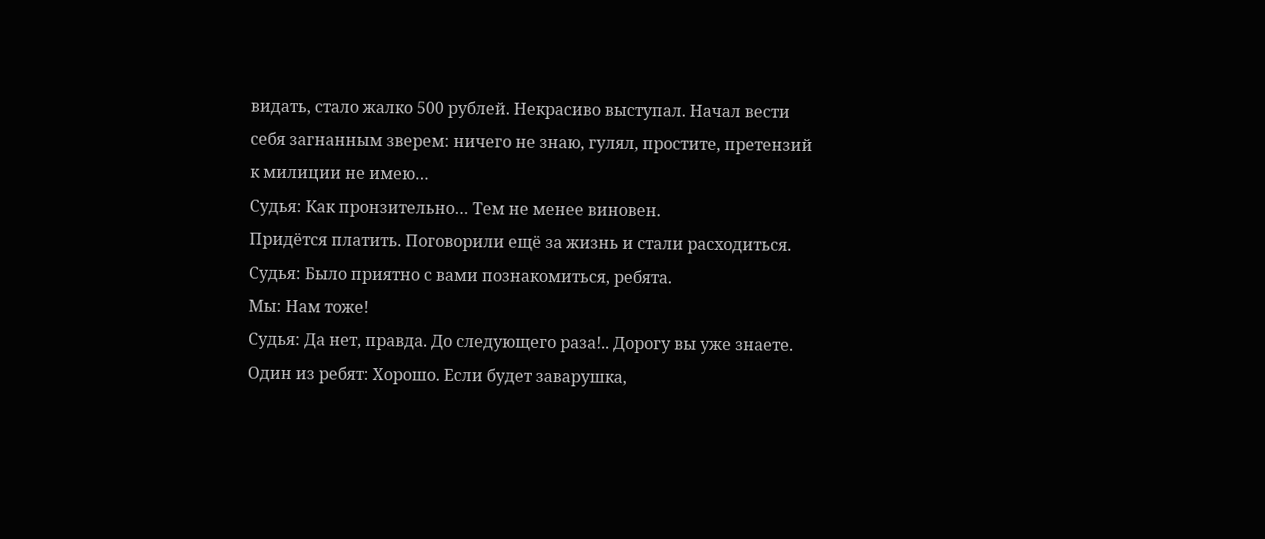видать, стало жалко 500 рублей. Некрасиво выступал. Начал вести себя загнанным зверем: ничего не знаю, гулял, простите, претензий к милиции не имею…
Судья: Как пронзительно… Тем не менее виновен.
Придётся платить. Поговорили ещё за жизнь и стали расходиться.
Судья: Было приятно с вами познакомиться, ребята.
Мы: Нам тоже!
Судья: Да нет, правда. До следующего раза!.. Дорогу вы уже знаете.
Один из ребят: Хорошо. Если будет заварушка,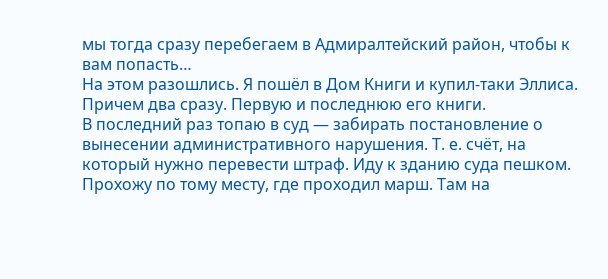мы тогда сразу перебегаем в Адмиралтейский район, чтобы к вам попасть…
На этом разошлись. Я пошёл в Дом Книги и купил-таки Эллиса. Причем два сразу. Первую и последнюю его книги.
В последний раз топаю в суд — забирать постановление о вынесении административного нарушения. Т. е. счёт, на который нужно перевести штраф. Иду к зданию суда пешком. Прохожу по тому месту, где проходил марш. Там на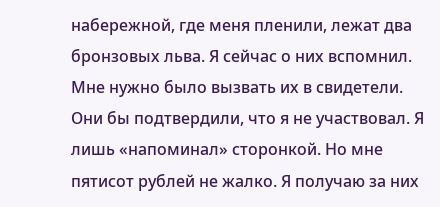набережной, где меня пленили, лежат два бронзовых льва. Я сейчас о них вспомнил. Мне нужно было вызвать их в свидетели. Они бы подтвердили, что я не участвовал. Я лишь «напоминал» сторонкой. Но мне пятисот рублей не жалко. Я получаю за них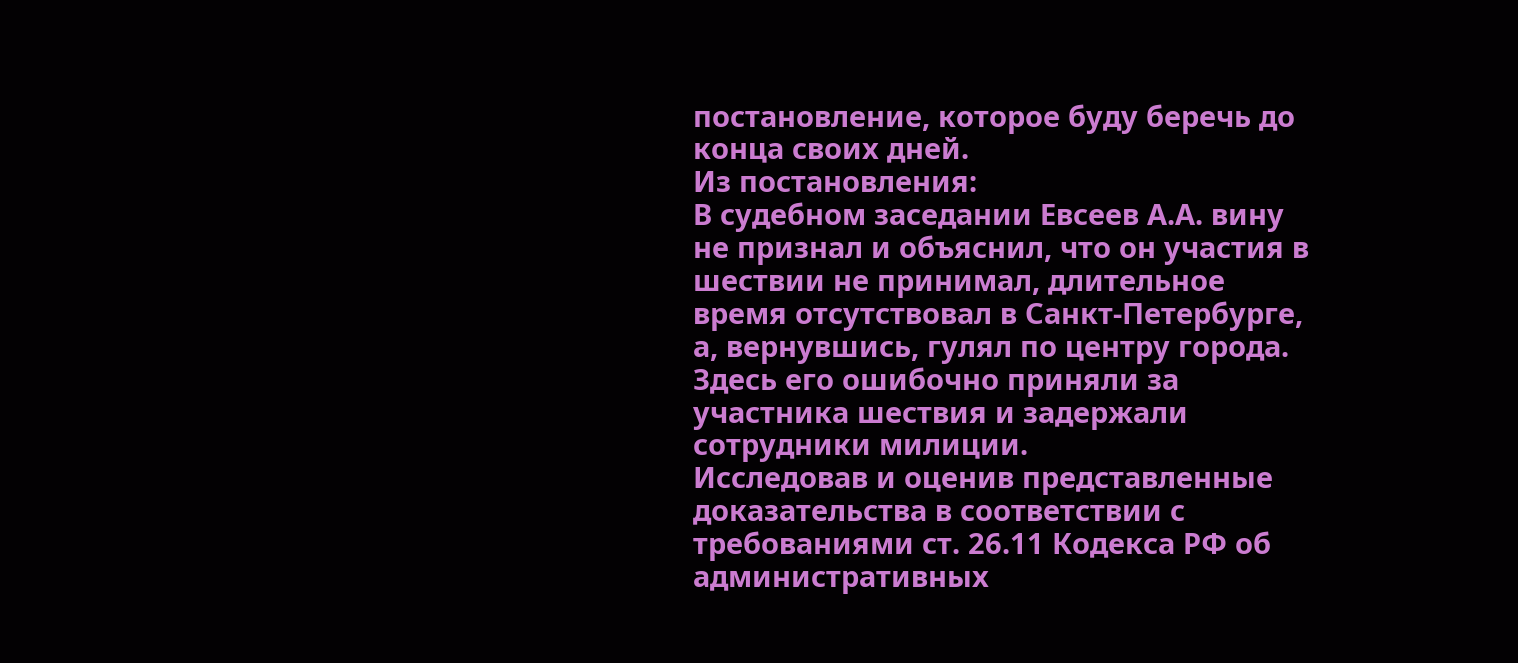постановление, которое буду беречь до конца своих дней.
Из постановления:
В судебном заседании Евсеев А.А. вину не признал и объяснил, что он участия в шествии не принимал, длительное время отсутствовал в Санкт-Петербурге, а, вернувшись, гулял по центру города. Здесь его ошибочно приняли за участника шествия и задержали сотрудники милиции.
Исследовав и оценив представленные доказательства в соответствии с требованиями ст. 26.11 Кодекса РФ об административных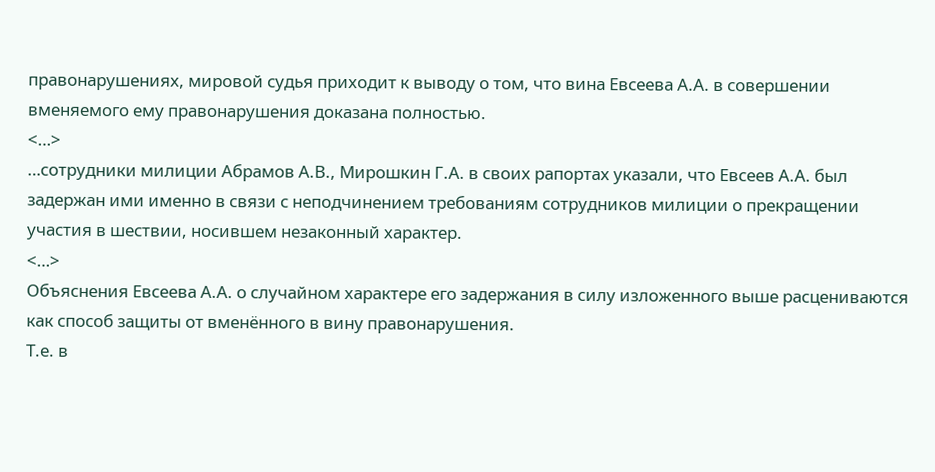правонарушениях, мировой судья приходит к выводу о том, что вина Евсеева А.А. в совершении вменяемого ему правонарушения доказана полностью.
<…>
…сотрудники милиции Абрамов А.В., Мирошкин Г.А. в своих рапортах указали, что Евсеев А.А. был задержан ими именно в связи с неподчинением требованиям сотрудников милиции о прекращении участия в шествии, носившем незаконный характер.
<…>
Объяснения Евсеева А.А. о случайном характере его задержания в силу изложенного выше расцениваются как способ защиты от вменённого в вину правонарушения.
Т.е. в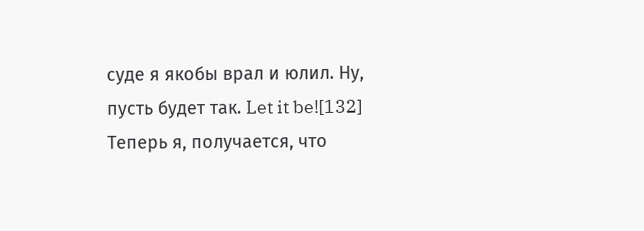суде я якобы врал и юлил. Ну, пусть будет так. Let it be![132]
Теперь я, получается, что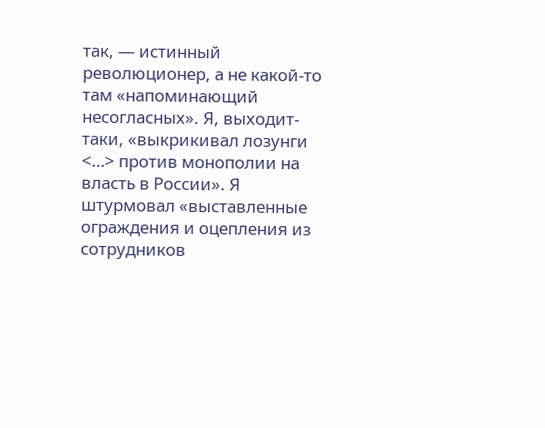так, — истинный революционер, а не какой-то там «напоминающий несогласных». Я, выходит-таки, «выкрикивал лозунги <…> против монополии на власть в России». Я штурмовал «выставленные ограждения и оцепления из сотрудников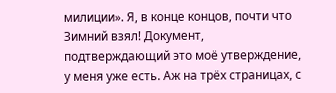милиции». Я, в конце концов, почти что Зимний взял! Документ, подтверждающий это моё утверждение, у меня уже есть. Аж на трёх страницах, с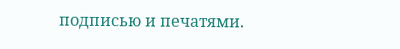подписью и печатями.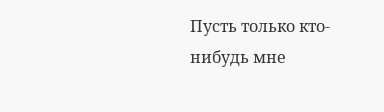Пусть только кто-нибудь мне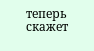теперь скажет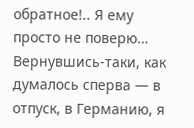обратное!.. Я ему просто не поверю…
Вернувшись-таки, как думалось сперва — в отпуск, в Германию, я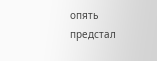опять предстал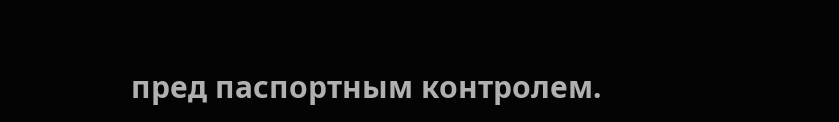пред паспортным контролем.